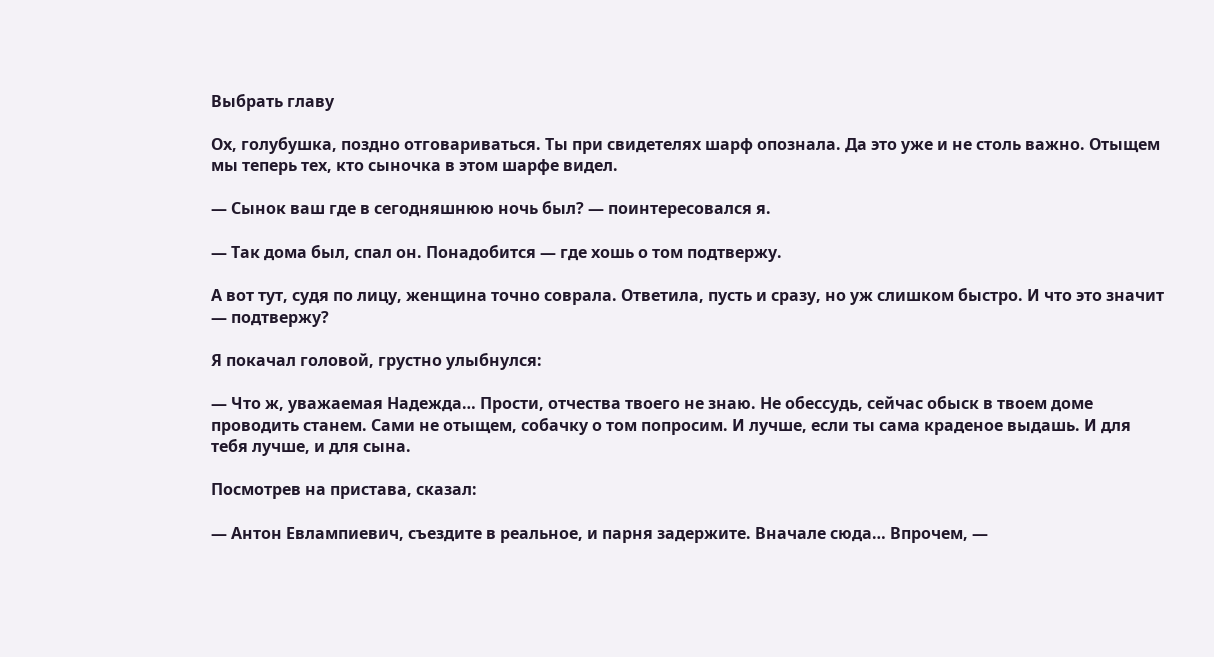Выбрать главу

Ох, голубушка, поздно отговариваться. Ты при свидетелях шарф опознала. Да это уже и не столь важно. Отыщем мы теперь тех, кто сыночка в этом шарфе видел.

— Сынок ваш где в сегодняшнюю ночь был? — поинтересовался я.

— Так дома был, спал он. Понадобится — где хошь о том подтвержу.

А вот тут, судя по лицу, женщина точно соврала. Ответила, пусть и сразу, но уж слишком быстро. И что это значит — подтвержу?

Я покачал головой, грустно улыбнулся:

— Что ж, уважаемая Надежда… Прости, отчества твоего не знаю. Не обессудь, сейчас обыск в твоем доме проводить станем. Сами не отыщем, собачку о том попросим. И лучше, если ты сама краденое выдашь. И для тебя лучше, и для сына.

Посмотрев на пристава, сказал:

— Антон Евлампиевич, съездите в реальное, и парня задержите. Вначале сюда… Впрочем, —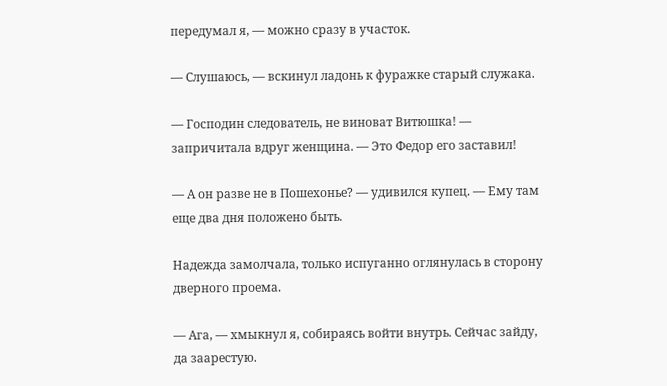передумал я, — можно сразу в участок.

— Слушаюсь, — вскинул ладонь к фуражке старый служака.

— Господин следователь, не виноват Витюшка! — запричитала вдруг женщина. — Это Федор его заставил!

— А он разве не в Пошехонье? — удивился купец. — Ему там еще два дня положено быть.

Надежда замолчала, только испуганно оглянулась в сторону дверного проема.

— Ага, — хмыкнул я, собираясь войти внутрь. Сейчас зайду, да заарестую.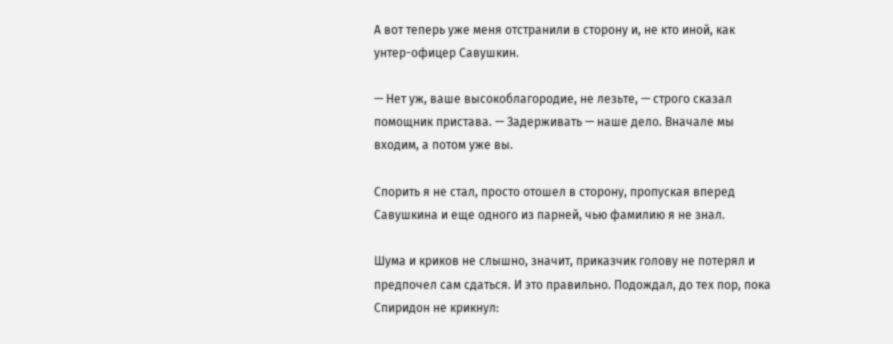А вот теперь уже меня отстранили в сторону и, не кто иной, как унтер-офицер Савушкин.

— Нет уж, ваше высокоблагородие, не лезьте, — строго сказал помощник пристава. — Задерживать — наше дело. Вначале мы входим, а потом уже вы.

Спорить я не стал, просто отошел в сторону, пропуская вперед Савушкина и еще одного из парней, чью фамилию я не знал.

Шума и криков не слышно, значит, приказчик голову не потерял и предпочел сам сдаться. И это правильно. Подождал, до тех пор, пока Спиридон не крикнул: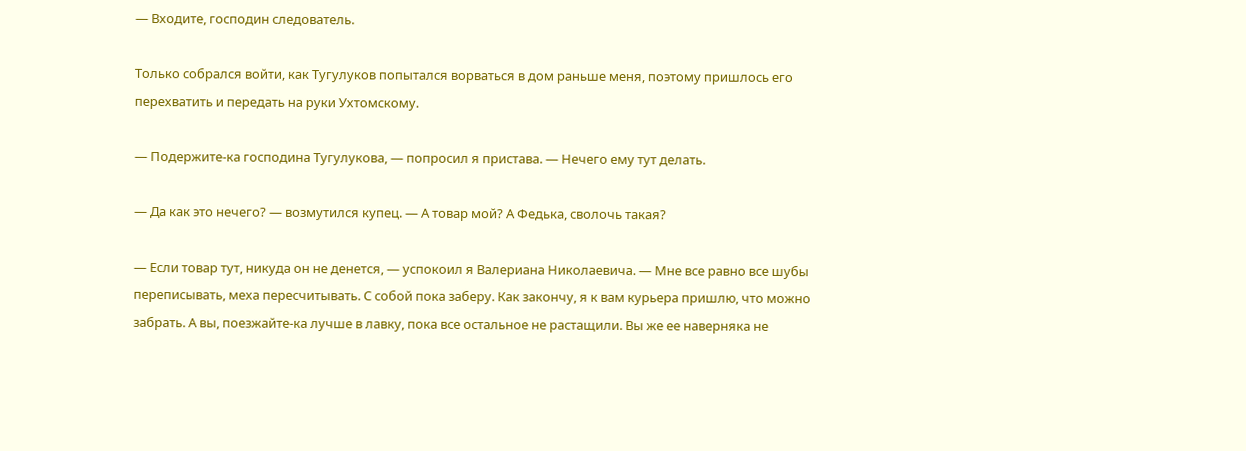— Входите, господин следователь.

Только собрался войти, как Тугулуков попытался ворваться в дом раньше меня, поэтому пришлось его перехватить и передать на руки Ухтомскому.

— Подержите-ка господина Тугулукова, — попросил я пристава. — Нечего ему тут делать.

— Да как это нечего? — возмутился купец. — А товар мой? А Федька, сволочь такая?

— Если товар тут, никуда он не денется, — успокоил я Валериана Николаевича. — Мне все равно все шубы переписывать, меха пересчитывать. С собой пока заберу. Как закончу, я к вам курьера пришлю, что можно забрать. А вы, поезжайте-ка лучше в лавку, пока все остальное не растащили. Вы же ее наверняка не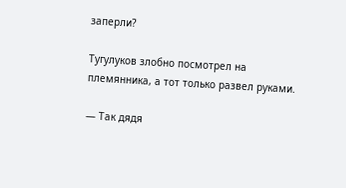заперли?

Тугулуков злобно посмотрел на племянника, а тот только развел руками.

— Так дядя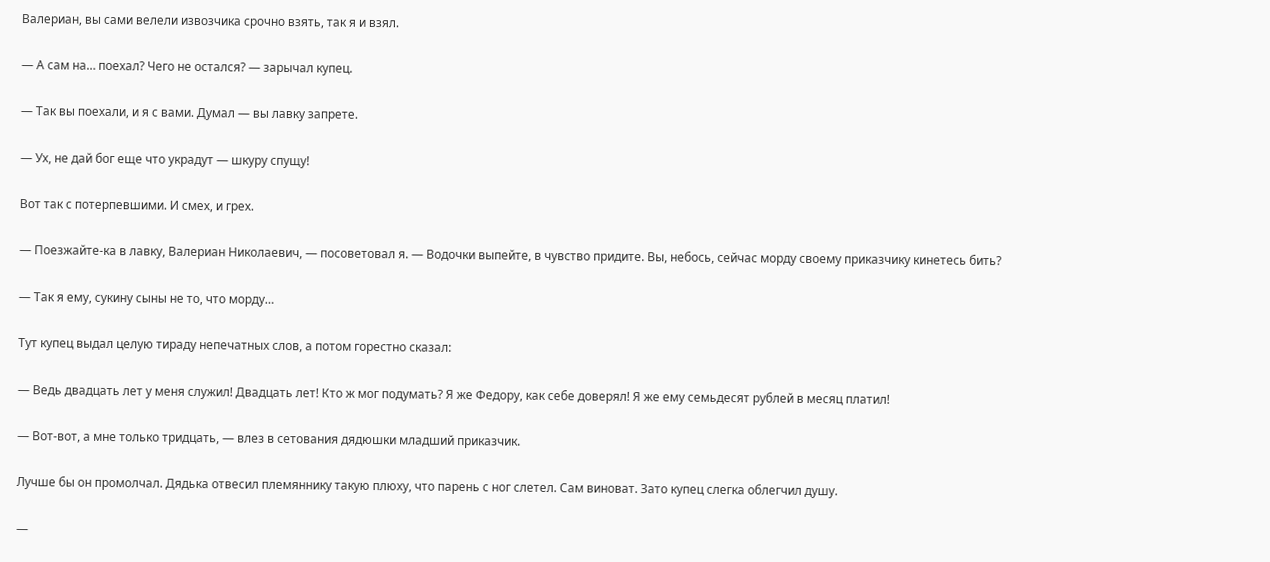Валериан, вы сами велели извозчика срочно взять, так я и взял.

— А сам на… поехал? Чего не остался? — зарычал купец.

— Так вы поехали, и я с вами. Думал — вы лавку запрете.

— Ух, не дай бог еще что украдут — шкуру спущу!

Вот так с потерпевшими. И смех, и грех.

— Поезжайте-ка в лавку, Валериан Николаевич, — посоветовал я. — Водочки выпейте, в чувство придите. Вы, небось, сейчас морду своему приказчику кинетесь бить?

— Так я ему, сукину сыны не то, что морду…

Тут купец выдал целую тираду непечатных слов, а потом горестно сказал:

— Ведь двадцать лет у меня служил! Двадцать лет! Кто ж мог подумать? Я же Федору, как себе доверял! Я же ему семьдесят рублей в месяц платил!

— Вот-вот, а мне только тридцать, — влез в сетования дядюшки младший приказчик.

Лучше бы он промолчал. Дядька отвесил племяннику такую плюху, что парень с ног слетел. Сам виноват. Зато купец слегка облегчил душу.

—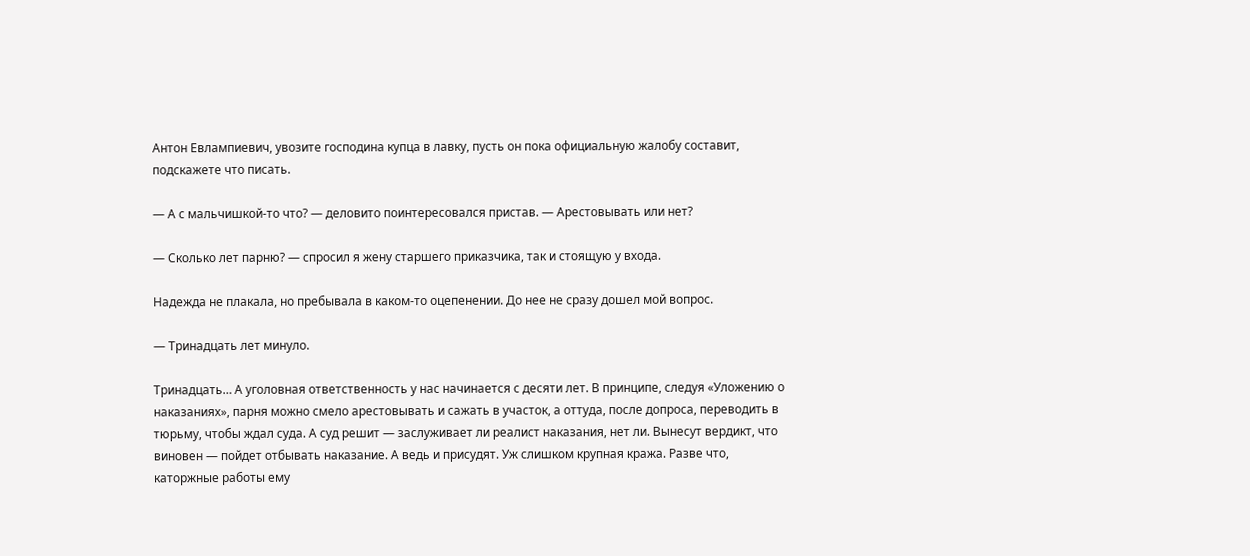Антон Евлампиевич, увозите господина купца в лавку, пусть он пока официальную жалобу составит, подскажете что писать.

— А с мальчишкой-то что? — деловито поинтересовался пристав. — Арестовывать или нет?

— Сколько лет парню? — спросил я жену старшего приказчика, так и стоящую у входа.

Надежда не плакала, но пребывала в каком-то оцепенении. До нее не сразу дошел мой вопрос.

— Тринадцать лет минуло.

Тринадцать… А уголовная ответственность у нас начинается с десяти лет. В принципе, следуя «Уложению о наказаниях», парня можно смело арестовывать и сажать в участок, а оттуда, после допроса, переводить в тюрьму, чтобы ждал суда. А суд решит — заслуживает ли реалист наказания, нет ли. Вынесут вердикт, что виновен — пойдет отбывать наказание. А ведь и присудят. Уж слишком крупная кража. Разве что, каторжные работы ему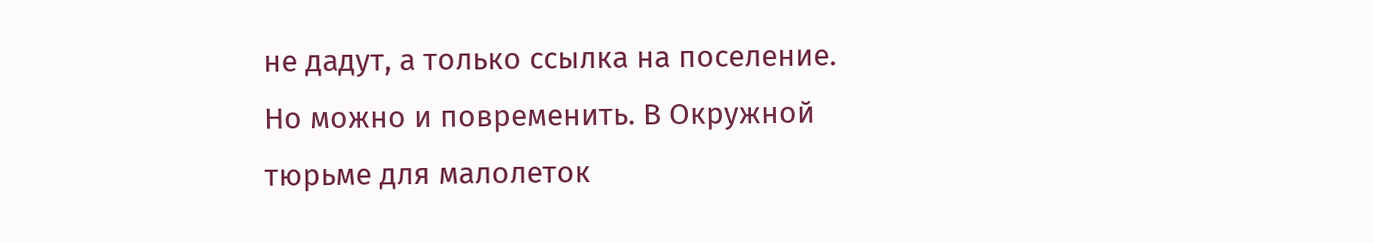не дадут, а только ссылка на поселение. Но можно и повременить. В Окружной тюрьме для малолеток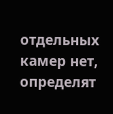отдельных камер нет, определят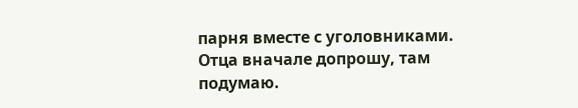парня вместе с уголовниками. Отца вначале допрошу, там подумаю.